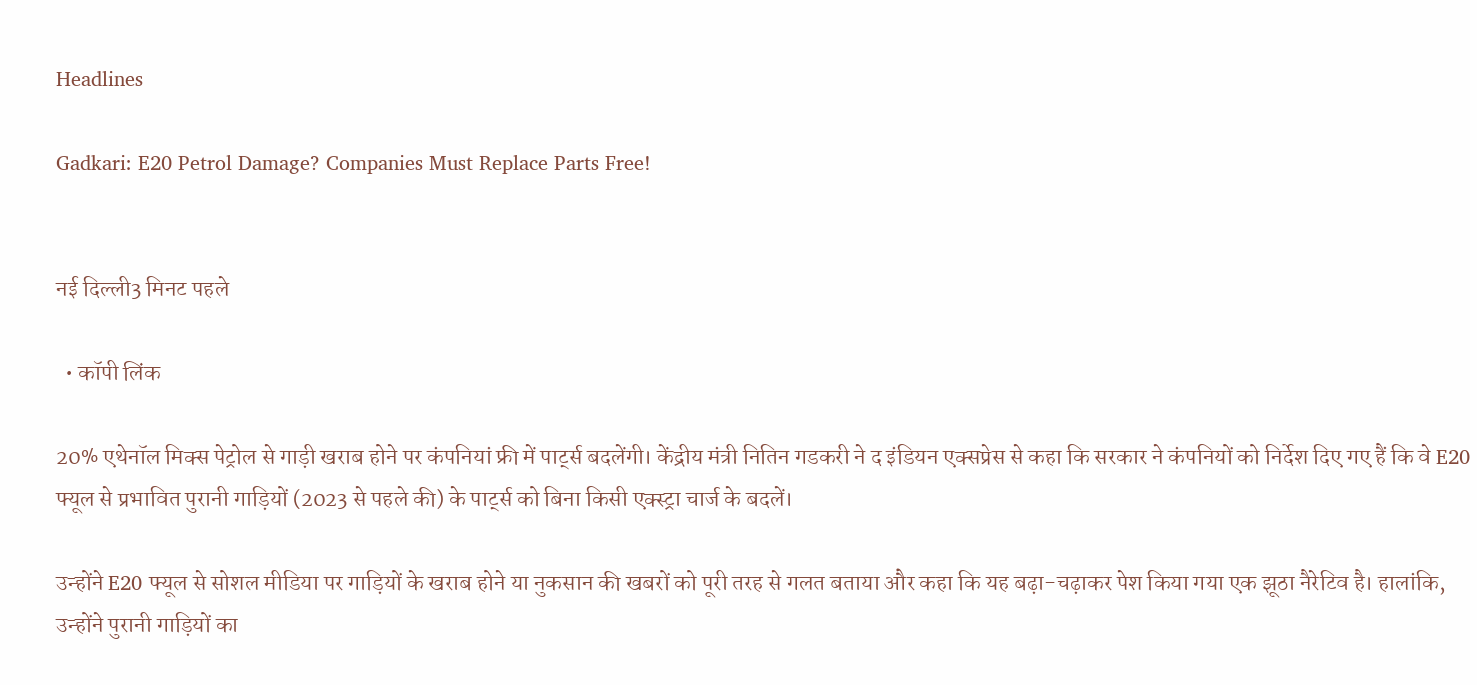Headlines

Gadkari: E20 Petrol Damage? Companies Must Replace Parts Free!


नई दिल्ली3 मिनट पहले

  • कॉपी लिंक

20% एथेनॉल मिक्स पेट्रोल से गाड़ी खराब होने पर कंपनियां फ्री में पार्ट्स बदलेंगी। केंद्रीय मंत्री नितिन गडकरी ने द इंडियन एक्सप्रेस से कहा कि सरकार ने कंपनियों को निर्देश दिए गए हैं कि वे E20 फ्यूल से प्रभावित पुरानी गाड़ियों (2023 से पहले की) के पार्ट्स को बिना किसी एक्स्ट्रा चार्ज के बदलें।

उन्होंने E20 फ्यूल से सोशल मीडिया पर गाड़ियों के खराब होने या नुकसान की खबरों को पूरी तरह से गलत बताया और कहा कि यह बढ़ा-चढ़ाकर पेश किया गया एक झूठा नैरेटिव है। हालांकि, उन्होंने पुरानी गाड़ियों का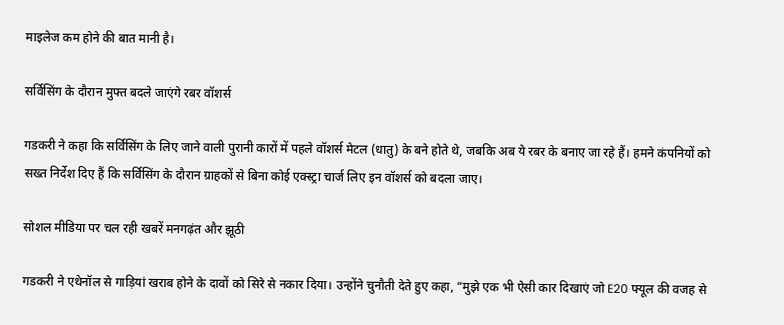माइलेज कम होने की बात मानी है।

सर्विसिंग के दौरान मुफ्त बदले जाएंगे रबर वॉशर्स

गडकरी ने कहा कि सर्विसिंग के लिए जाने वाली पुरानी कारों में पहले वॉशर्स मेटल (धातु) के बने होते थे, जबकि अब ये रबर के बनाए जा रहे हैं। हमने कंपनियों को सख्त निर्देश दिए हैं कि सर्विसिंग के दौरान ग्राहकों से बिना कोई एक्स्ट्रा चार्ज लिए इन वॉशर्स को बदला जाए।

सोशल मीडिया पर चल रही खबरें मनगढ़ंत और झूठी

गडकरी ने एथेनॉल से गाड़ियां खराब होने के दावों को सिरे से नकार दिया। उन्होंने चुनौती देते हुए कहा, “मुझे एक भी ऐसी कार दिखाएं जो E20 फ्यूल की वजह से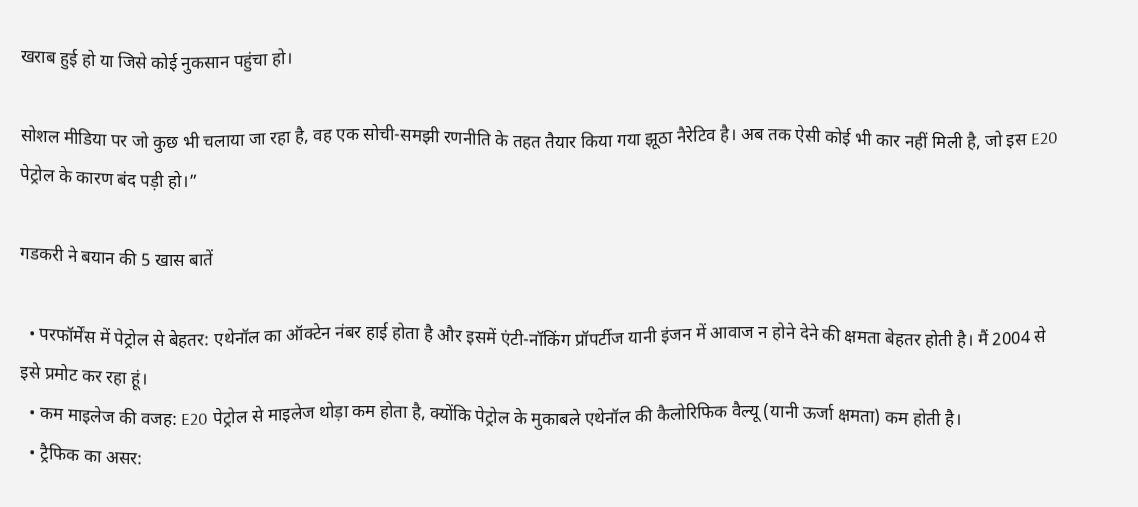खराब हुई हो या जिसे कोई नुकसान पहुंचा हो।

सोशल मीडिया पर जो कुछ भी चलाया जा रहा है, वह एक सोची-समझी रणनीति के तहत तैयार किया गया झूठा नैरेटिव है। अब तक ऐसी कोई भी कार नहीं मिली है, जो इस E20 पेट्रोल के कारण बंद पड़ी हो।”

गडकरी ने बयान की 5 खास बातें

  • परफॉर्मेंस में पेट्रोल से बेहतर: एथेनॉल का ऑक्टेन नंबर हाई होता है और इसमें एंटी-नॉकिंग प्रॉपर्टीज यानी इंजन में आवाज न होने देने की क्षमता बेहतर होती है। मैं 2004 से इसे प्रमोट कर रहा हूं।
  • कम माइलेज की वजह: E20 पेट्रोल से माइलेज थोड़ा कम होता है, क्योंकि पेट्रोल के मुकाबले एथेनॉल की कैलोरिफिक वैल्यू (यानी ऊर्जा क्षमता) कम होती है।
  • ट्रैफिक का असर: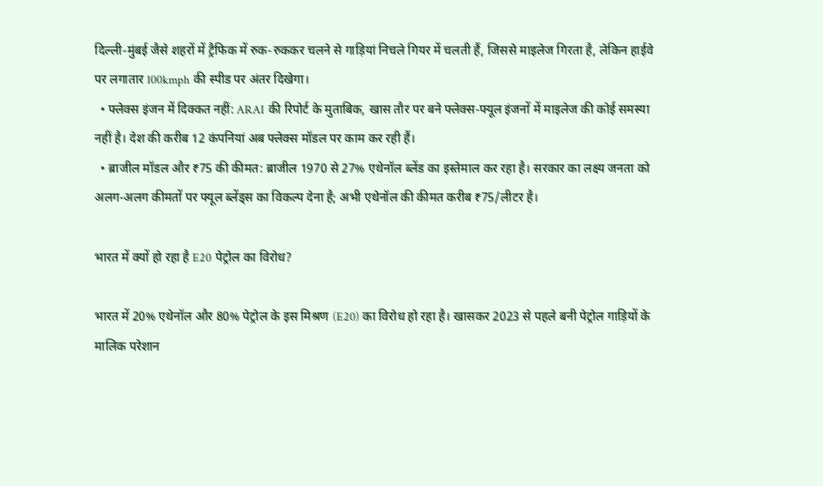दिल्ली-मुंबई जैसे शहरों में ट्रैफिक में रुक-रुककर चलने से गाड़ियां निचले गियर में चलती हैं, जिससे माइलेज गिरता है, लेकिन हाईवे पर लगातार 100kmph की स्पीड पर अंतर दिखेगा।
  • फ्लेक्स इंजन में दिक्कत नहीं: ARAI की रिपोर्ट के मुताबिक, खास तौर पर बने फ्लेक्स-फ्यूल इंजनों में माइलेज की कोई समस्या नहीं है। देश की करीब 12 कंपनियां अब फ्लेक्स मॉडल पर काम कर रही हैं।
  • ब्राजील मॉडल और ₹75 की कीमत: ब्राजील 1970 से 27% एथेनॉल ब्लेंड का इस्तेमाल कर रहा है। सरकार का लक्ष्य जनता को अलग-अलग कीमतों पर फ्यूल ब्लेंड्स का विकल्प देना है; अभी एथेनॉल की कीमत करीब ₹75/लीटर है।

भारत में क्यों हो रहा है E20 पेट्रोल का विरोध?

भारत में 20% एथेनॉल और 80% पेट्रोल के इस मिश्रण (E20) का विरोध हो रहा है। खासकर 2023 से पहले बनी पेट्रोल गाड़ियों के मालिक परेशान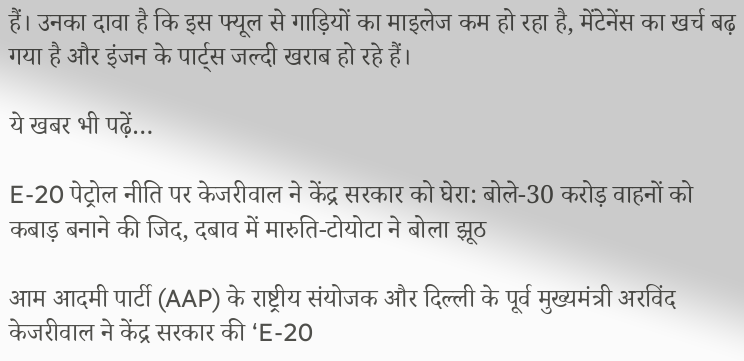हैं। उनका दावा है कि इस फ्यूल से गाड़ियों का माइलेज कम हो रहा है, मेंटेनेंस का खर्च बढ़ गया है और इंजन के पार्ट्स जल्दी खराब हो रहे हैं।

ये खबर भी पढ़ें…

E-20 पेट्रोल नीति पर केजरीवाल ने केंद्र सरकार को घेरा: बोले-30 करोड़ वाहनों को कबाड़ बनाने की जिद, दबाव में मारुति-टोयोटा ने बोला झूठ

आम आदमी पार्टी (AAP) के राष्ट्रीय संयोजक और दिल्ली के पूर्व मुख्यमंत्री अरविंद केजरीवाल ने केंद्र सरकार की ‘E-20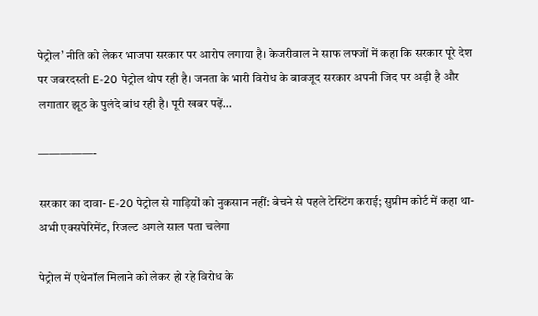पेट्रोल’ नीति को लेकर भाजपा सरकार पर आरोप लगाया है। केजरीवाल ने साफ लफ्जों में कहा कि सरकार पूरे देश पर जबरदस्ती E-20 पेट्रोल थोप रही है। जनता के भारी विरोध के बावजूद सरकार अपनी जिद पर अड़ी है और लगातार झूठ के पुलंदे बांध रही है। पूरी खबर पढ़ें…

—————-

सरकार का दावा- E-20 पेट्रोल से गाड़ियों को नुकसान नहीं: बेचने से पहले टेस्टिंग कराई; सुप्रीम कोर्ट में कहा था- अभी एक्सपेरिमेंट, रिजल्ट अगले साल पता चलेगा

पेट्रोल में एथेनॉल मिलाने को लेकर हो रहे विरोध के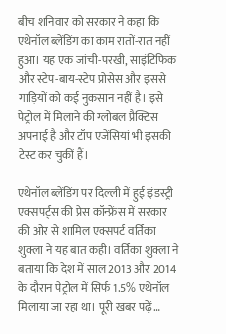बीच शनिवार को सरकार ने कहा कि एथेनॉल ब्लेंडिंग का काम रातों-रात नहीं हुआ। यह एक जांची-परखी, साइंटिफिक और स्टेप-बाय-स्टेप प्रोसेस और इससे गाड़ियों को कई नुकसान नहीं है। इसे पेट्रोल में मिलाने की ग्लोबल प्रैक्टिस अपनाई है और टॉप एजेंसियां भी इसकी टेस्ट कर चुकीं हैं।

एथेनॉल ब्लेंडिंग पर दिल्ली में हुई इंडस्ट्री एक्सपर्ट्स की प्रेस कॉन्फ्रेंस में सरकार की ओर से शामिल एक्सपर्ट वर्तिका शुक्ला ने यह बात कही। वर्तिका शुक्ला ने बताया कि देश में साल 2013 और 2014 के दौरान पेट्रोल में सिर्फ 1.5% एथेनॉल मिलाया जा रहा था। पूरी खबर पढ़ें…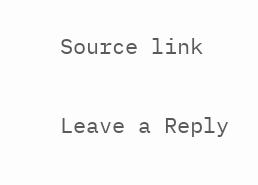Source link

Leave a Reply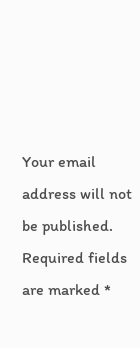Your email address will not be published. Required fields are marked *